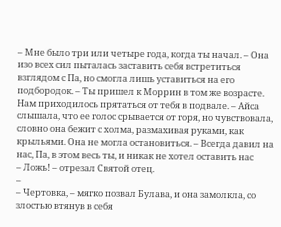– Мне было три или четыре года, когда ты начал. – Она изо всех сил пыталась заставить себя встретиться взглядом с Па, но смогла лишь уставиться на его подбородок. – Ты пришел к Моррин в том же возрасте. Нам приходилось прятаться от тебя в подвале. – Айса слышала, что ее голос срывается от горя, но чувствовала, словно она бежит с холма, размахивая руками, как крыльями. Она не могла остановиться. – Всегда давил на нас, Па, в этом весь ты, и никак не хотел оставить нас
– Ложь! – отрезал Святой отец.
–
– Чертовка, – мягко позвал Булава, и она замолкла, со злостью втянув в себя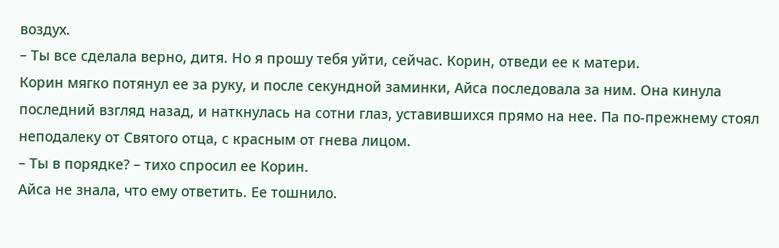воздух.
– Ты все сделала верно, дитя. Но я прошу тебя уйти, сейчас. Корин, отведи ее к матери.
Корин мягко потянул ее за руку, и после секундной заминки, Айса последовала за ним. Она кинула последний взгляд назад, и наткнулась на сотни глаз, уставившихся прямо на нее. Па по-прежнему стоял неподалеку от Святого отца, с красным от гнева лицом.
– Ты в порядке? – тихо спросил ее Корин.
Айса не знала, что ему ответить. Ее тошнило.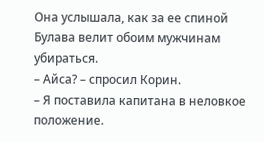Она услышала, как за ее спиной Булава велит обоим мужчинам убираться.
– Айса? – спросил Корин.
– Я поставила капитана в неловкое положение.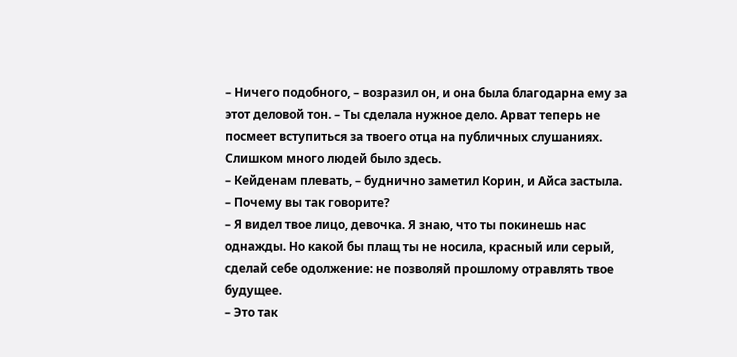– Ничего подобного, – возразил он, и она была благодарна ему за этот деловой тон. – Ты сделала нужное дело. Арват теперь не посмеет вступиться за твоего отца на публичных слушаниях. Слишком много людей было здесь.
– Кейденам плевать, – буднично заметил Корин, и Айса застыла.
– Почему вы так говорите?
– Я видел твое лицо, девочка. Я знаю, что ты покинешь нас однажды. Но какой бы плащ ты не носила, красный или серый, сделай себе одолжение: не позволяй прошлому отравлять твое будущее.
– Это так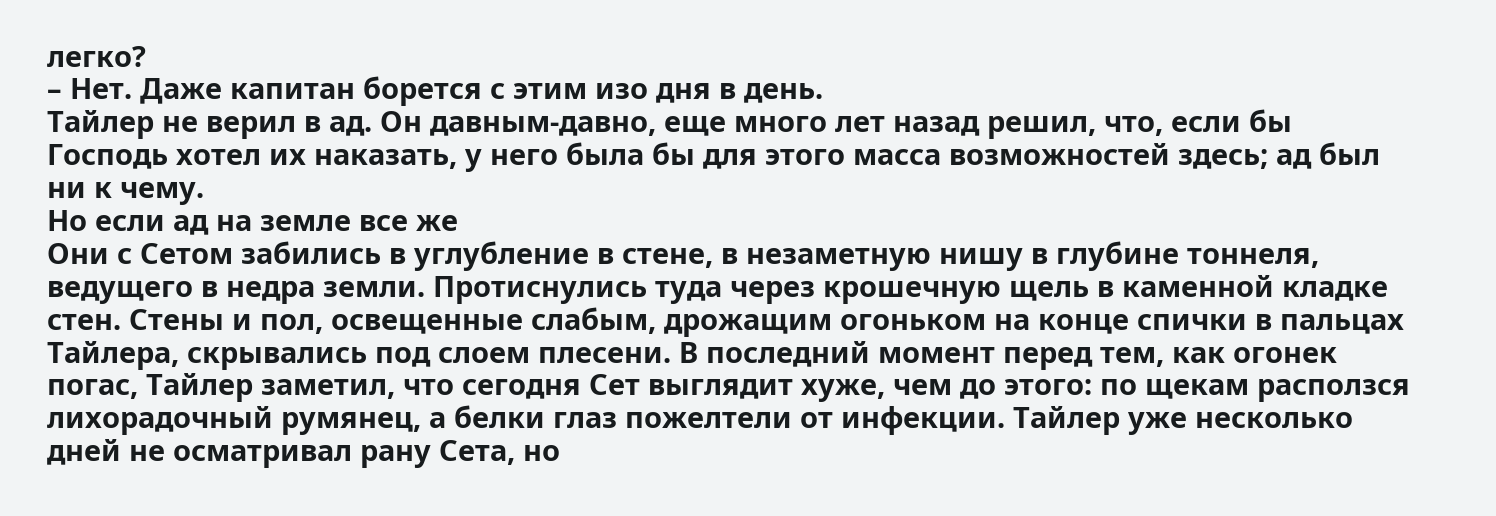легко?
– Нет. Даже капитан борется с этим изо дня в день.
Тайлер не верил в ад. Он давным-давно, еще много лет назад решил, что, если бы Господь хотел их наказать, у него была бы для этого масса возможностей здесь; ад был ни к чему.
Но если ад на земле все же
Они с Сетом забились в углубление в стене, в незаметную нишу в глубине тоннеля, ведущего в недра земли. Протиснулись туда через крошечную щель в каменной кладке стен. Стены и пол, освещенные слабым, дрожащим огоньком на конце спички в пальцах Тайлера, скрывались под слоем плесени. В последний момент перед тем, как огонек погас, Тайлер заметил, что сегодня Сет выглядит хуже, чем до этого: по щекам расползся лихорадочный румянец, а белки глаз пожелтели от инфекции. Тайлер уже несколько дней не осматривал рану Сета, но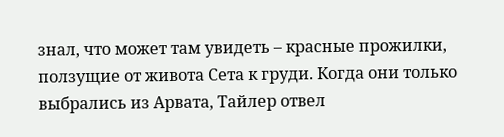знал, что может там увидеть – красные прожилки, ползущие от живота Сета к груди. Когда они только выбрались из Арвата, Тайлер отвел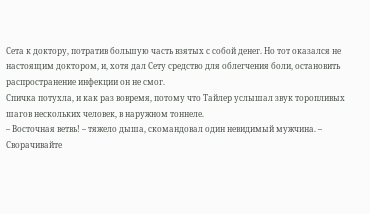Сета к доктору, потратив большую часть взятых с собой денег. Но тот оказался не настоящим доктором, и, хотя дал Сету средство для облегчения боли, остановить распространение инфекции он не смог.
Спичка потухла, и как раз вовремя, потому что Тайлер услышал звук торопливых шагов нескольких человек, в наружном тоннеле.
– Восточная ветвь! – тяжело дыша, скомандовал один невидимый мужчина. – Сворачивайте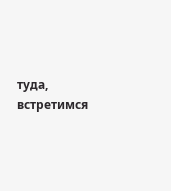туда, встретимся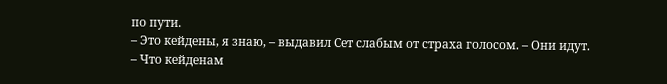по пути.
– Это кейдены, я знаю, – выдавил Сет слабым от страха голосом. – Они идут.
– Что кейденам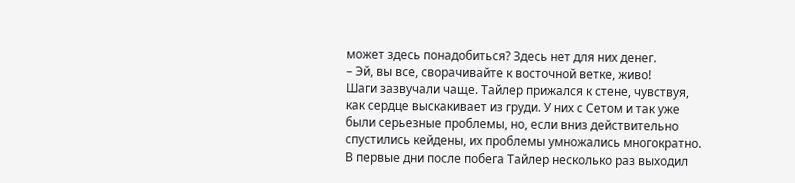может здесь понадобиться? Здесь нет для них денег.
– Эй, вы все, сворачивайте к восточной ветке, живо!
Шаги зазвучали чаще. Тайлер прижался к стене, чувствуя, как сердце выскакивает из груди. У них с Сетом и так уже были серьезные проблемы, но, если вниз действительно спустились кейдены, их проблемы умножались многократно. В первые дни после побега Тайлер несколько раз выходил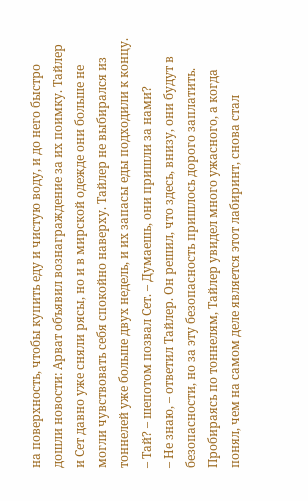на поверхность, чтобы купить еду и чистую воду, и до него быстро дошли новости: Арват объявил вознаграждение за их поимку. Тайлер и Сет давно уже сняли рясы, но и в мирской одежде они больше не могли чувствовать себя спокойно наверху. Тайлер не выбирался из тоннелей уже больше двух недель, и их запасы еды подходили к концу.
– Тай? – шепотом позвал Сет. – Думаешь, они пришли за нами?
– Не знаю, – ответил Тайлер. Он решил, что здесь, внизу, они будут в безопасности, но за эту безопасность пришлось дорого заплатить. Пробираясь по тоннелям, Тайлер увидел много ужасного, а когда понял, чем на самом деле является этот лабиринт, снова стал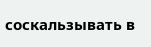соскальзывать в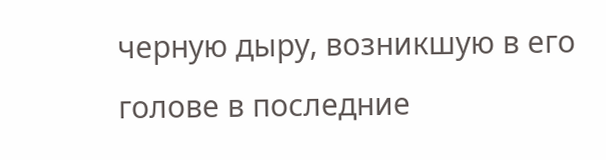черную дыру, возникшую в его голове в последние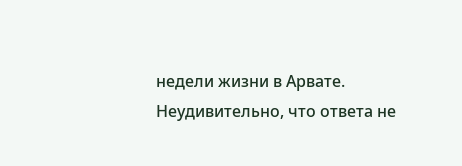недели жизни в Арвате.
Неудивительно, что ответа не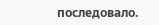последовало.